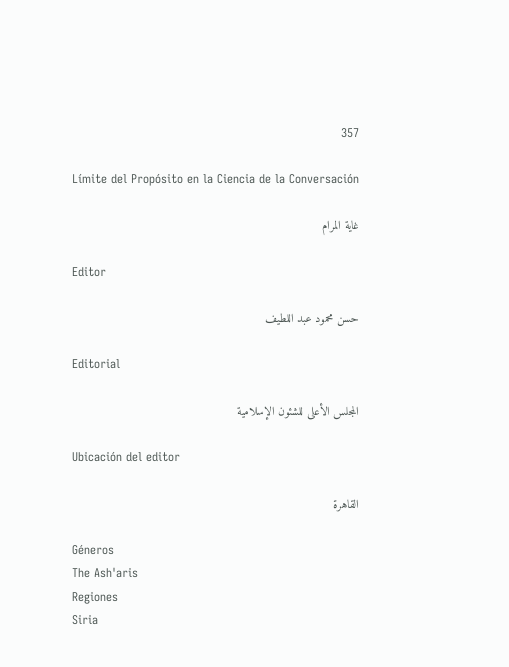357

Límite del Propósito en la Ciencia de la Conversación

غاية المرام

Editor

حسن محمود عبد اللطيف

Editorial

المجلس الأعلى للشئون الإسلامية

Ubicación del editor

القاهرة

Géneros
The Ash'aris
Regiones
Siria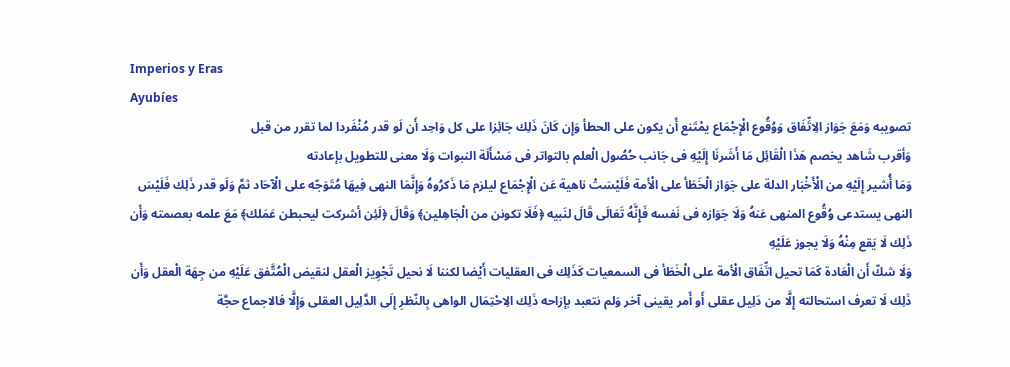Imperios y Eras
Ayubíes
تصويبه وَمَعَ جَوَاز الِاتِّفَاق وَوُقُوع الْإِجْمَاع يمْتَنع أَن يكون على الحطأ وَإِن كَانَ ذَلِك جَائِزا على كل وَاحِد أَن لَو قدر مُنْفَردا لما تقرر من قبل
وَأقرب شَاهد يخصم هَذَا الْقَائِل مَا أَشَرنَا إِلَيْهِ فى جَانب حُصُول الْعلم بالتواتر فى مَسْأَلَة النبوات وَلَا معنى للتطويل بإعادته
وَمَا أُشير إِلَيْهِ من الْأَخْبَار الدلة على جَوَاز الْخَطَأ على الْأمة فَلَيْسَتْ ناهية عَن الْإِجْمَاع ليلزم مَا ذَكرُوهُ وَإِنَّمَا النهى فِيهَا مُتَوَجّه على الْآحَاد ثمَّ وَلَو قدر ذَلِك فَلَيْسَ النهى يستدعى وُقُوع المنهى عَنهُ وَلَا جَوَازه فى نَفسه فَإِنَّهُ تَعَالَى قَالَ لنَبيه ﴿فَلَا تكونن من الْجَاهِلين﴾ وَقَالَ ﴿لَئِن أشركت ليحبطن عَمَلك﴾ مَعَ علمه بعصمته وَأَن ذَلِك لَا يَقع مِنْهُ وَلَا يجوز عَلَيْهِ
وَلَا شكّ أَن الْعَادة كَمَا تحيل اتِّفَاق الْأمة على الْخَطَأ فى السمعيات كَذَلِك فى العقليات أَيْضا لكننا لَا نحيل تَجْوِيز الْعقل لنقيض الْمُتَّفق عَلَيْهِ من جِهَة الْعقل وَأَن ذَلِك لَا تعرف استحالته إِلَّا من دَلِيل عقلى أَو أَمر يقينى آخر وَلم نتعبد بإزاحه ذَلِك الِاحْتِمَال الواهى بِالنّظرِ إِلَى الدَّلِيل العقلى وَإِلَّا فالاجماع حجَّة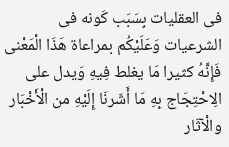فى العقليات بِسَبَب كَونه فى الشرعيات وَعَلَيْكُم بمراعاة هَذَا الْمَعْنى فَإِنَّهُ كثيرا مَا يغلط فِيهِ وَيدل على الِاحْتِجَاج بِهِ مَا أَشَرنَا إِلَيْهِ من الْأَخْبَار والْآثَار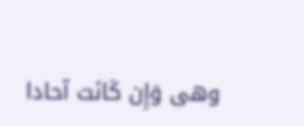وهى وَإِن كَانَت آحادا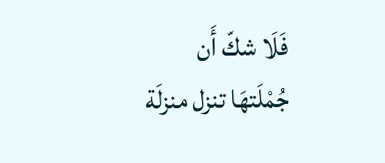فَلَا شكّ أَن جُمْلَتهَا تنزل منزلَة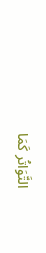التَّوَاتُر كَمَا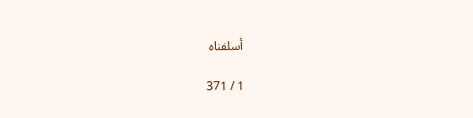أسلفناه

1 / 371